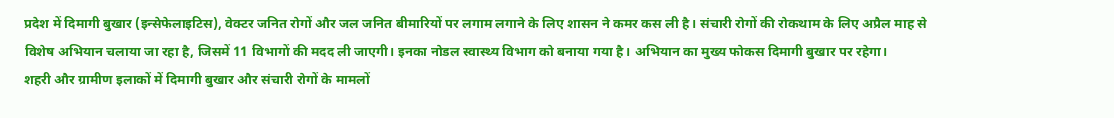प्रदेश में दिमागी बुखार (इन्सेफेलाइटिस), वेक्टर जनित रोगों और जल जनित बीमारियों पर लगाम लगाने के लिए शासन ने कमर कस ली है। संचारी रोगों की रोकथाम के लिए अप्रैल माह से विशेष अभियान चलाया जा रहा है, जिसमें 11 विभागों की मदद ली जाएगी। इनका नोडल स्वास्थ्य विभाग को बनाया गया है। अभियान का मुख्य फोकस दिमागी बुखार पर रहेगा।
शहरी और ग्रामीण इलाकों में दिमागी बुखार और संचारी रोगों के मामलों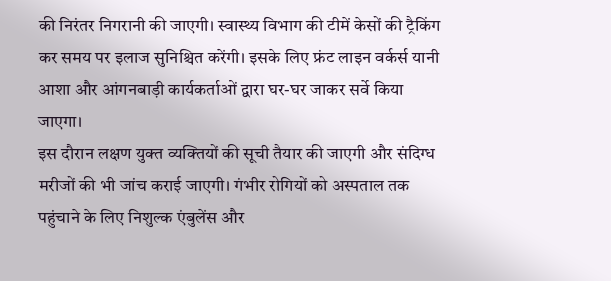की निरंतर निगरानी की जाएगी। स्वास्थ्य विभाग की टीमें केसों की ट्रैकिंग कर समय पर इलाज सुनिश्चित करेंगी। इसके लिए फ्रंट लाइन वर्कर्स यानी आशा और आंगनबाड़ी कार्यकर्ताओं द्वारा घर-घर जाकर सर्वे किया जाएगा।
इस दौरान लक्षण युक्त व्यक्तियों की सूची तैयार की जाएगी और संदिग्ध मरीजों की भी जांच कराई जाएगी। गंभीर रोगियों को अस्पताल तक पहुंचाने के लिए निशुल्क एंबुलेंस और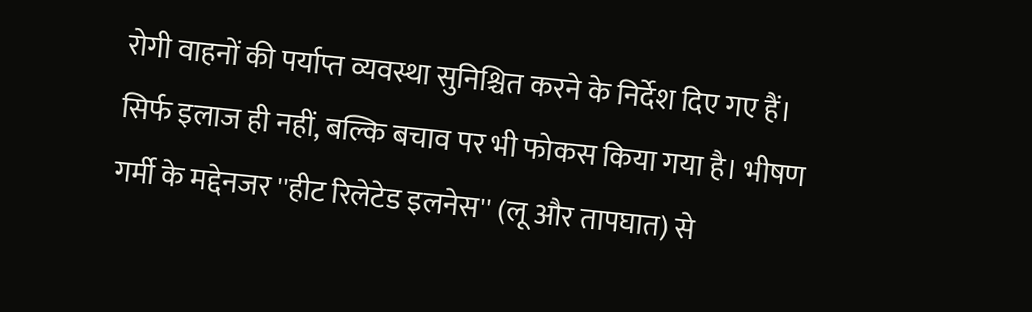रोगी वाहनों की पर्याप्त व्यवस्था सुनिश्चित करने के निर्देश दिए गए हैं।
सिर्फ इलाज ही नहीं, बल्कि बचाव पर भी फोकस किया गया है। भीषण गर्मी के मद्देनजर ''हीट रिलेटेड इलनेस'' (लू और तापघात) से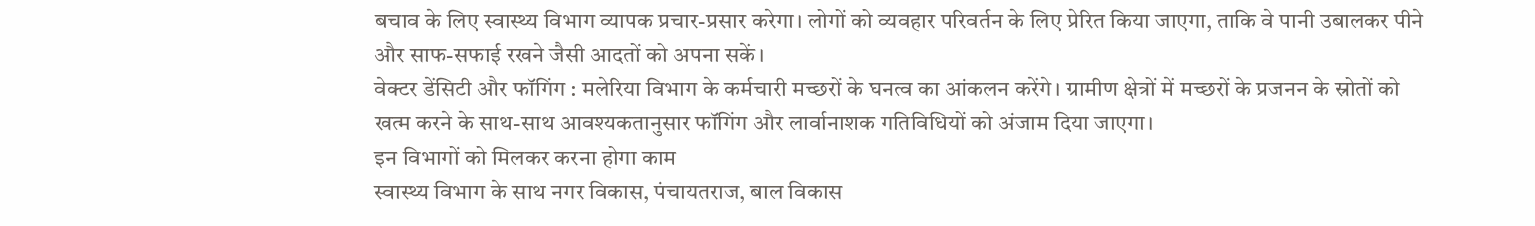बचाव के लिए स्वास्थ्य विभाग व्यापक प्रचार-प्रसार करेगा। लोगों को व्यवहार परिवर्तन के लिए प्रेरित किया जाएगा, ताकि वे पानी उबालकर पीने और साफ-सफाई रखने जैसी आदतों को अपना सकें।
वेक्टर डेंसिटी और फॉगिंग : मलेरिया विभाग के कर्मचारी मच्छरों के घनत्व का आंकलन करेंगे। ग्रामीण क्षेत्रों में मच्छरों के प्रजनन के स्रोतों को खत्म करने के साथ-साथ आवश्यकतानुसार फॉगिंग और लार्वानाशक गतिविधियों को अंजाम दिया जाएगा।
इन विभागों को मिलकर करना होगा काम
स्वास्थ्य विभाग के साथ नगर विकास, पंचायतराज, बाल विकास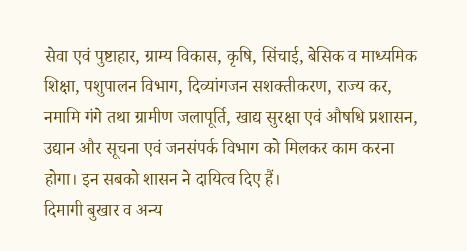सेवा एवं पुष्टाहार, ग्राम्य विकास, कृषि, सिंचाई, बेसिक व माध्यमिक शिक्षा, पशुपालन विभाग, दिव्यांगजन सशक्तीकरण, राज्य कर, नमामि गंगे तथा ग्रामीण जलापूर्ति, खाद्य सुरक्षा एवं औषधि प्रशासन, उद्यान और सूचना एवं जनसंपर्क विभाग को मिलकर काम करना होगा। इन सबको शासन ने दायित्व दिए हैं।
दिमागी बुखार व अन्य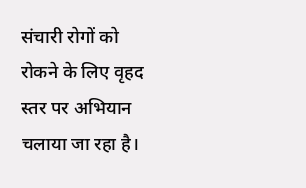संचारी रोगों को रोकने के लिए वृहद स्तर पर अभियान चलाया जा रहा है।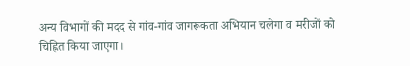अन्य विभागों की मदद से गांव-गांव जागरूकता अभियान चलेगा व मरीजों को चिह्नित किया जाएगा।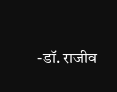-डॉ. राजीव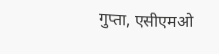गुप्ता, एसीएमओ